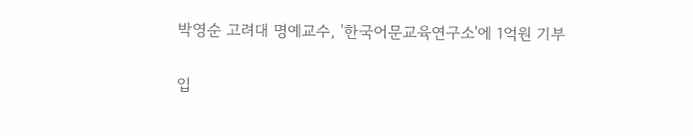박영순 고려대 명예교수, '한국어문교육연구소'에 1억원 기부

입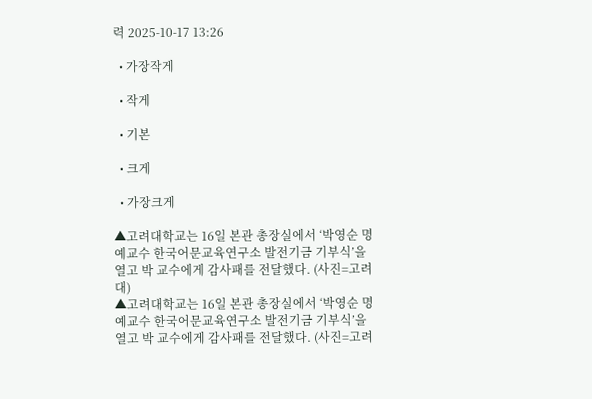력 2025-10-17 13:26

  • 가장작게

  • 작게

  • 기본

  • 크게

  • 가장크게

▲고려대학교는 16일 본관 총장실에서 ‘박영순 명예교수 한국어문교육연구소 발전기금 기부식’을 열고 박 교수에게 감사패를 전달했다. (사진=고려대)
▲고려대학교는 16일 본관 총장실에서 ‘박영순 명예교수 한국어문교육연구소 발전기금 기부식’을 열고 박 교수에게 감사패를 전달했다. (사진=고려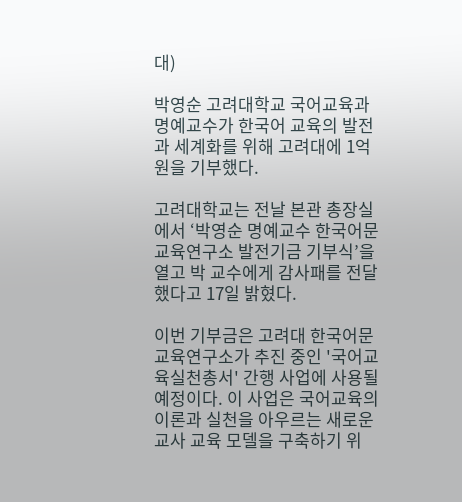대)

박영순 고려대학교 국어교육과 명예교수가 한국어 교육의 발전과 세계화를 위해 고려대에 1억 원을 기부했다.

고려대학교는 전날 본관 총장실에서 ‘박영순 명예교수 한국어문교육연구소 발전기금 기부식’을 열고 박 교수에게 감사패를 전달했다고 17일 밝혔다.

이번 기부금은 고려대 한국어문교육연구소가 추진 중인 '국어교육실천총서' 간행 사업에 사용될 예정이다. 이 사업은 국어교육의 이론과 실천을 아우르는 새로운 교사 교육 모델을 구축하기 위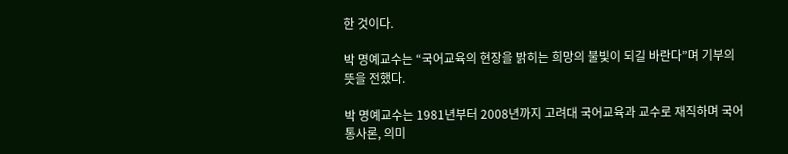한 것이다.

박 명예교수는 “국어교육의 현장을 밝히는 희망의 불빛이 되길 바란다”며 기부의 뜻을 전했다.

박 명예교수는 1981년부터 2008년까지 고려대 국어교육과 교수로 재직하며 국어 통사론, 의미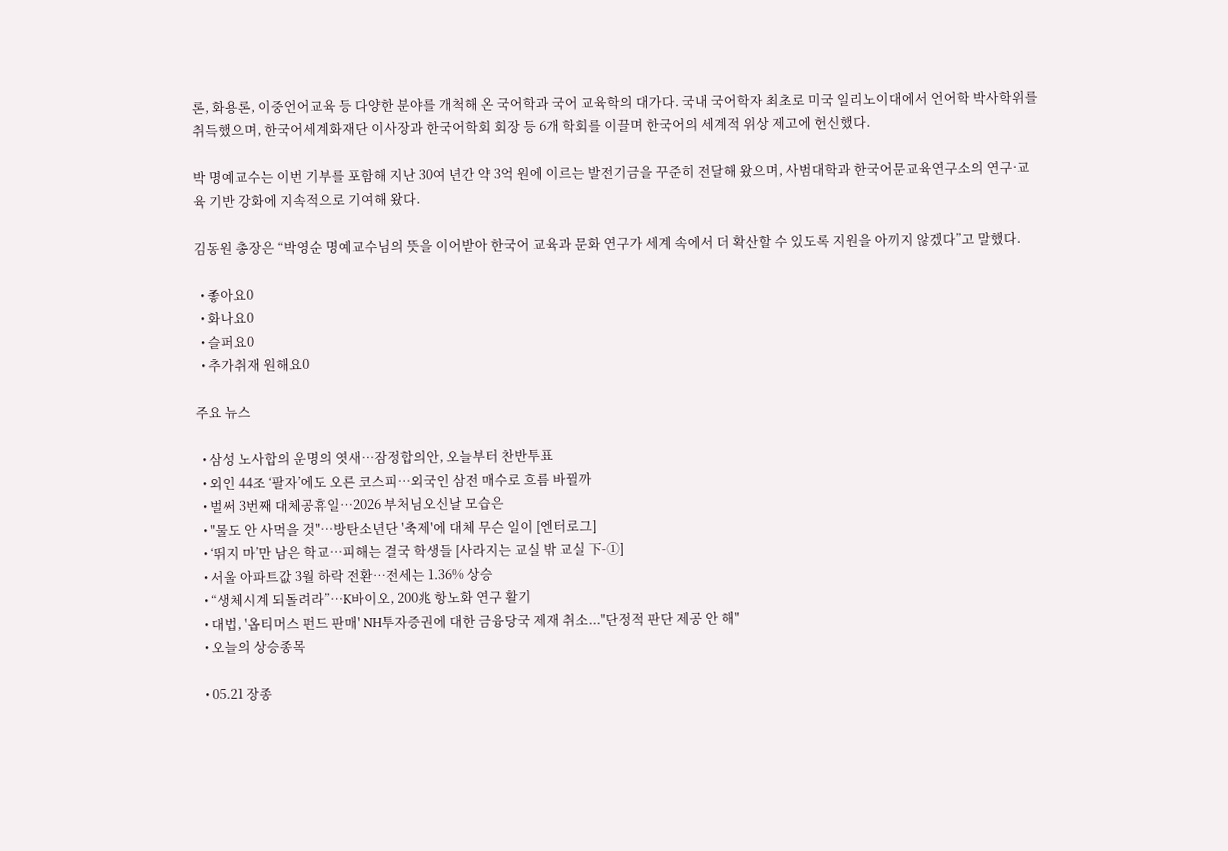론, 화용론, 이중언어교육 등 다양한 분야를 개척해 온 국어학과 국어 교육학의 대가다. 국내 국어학자 최초로 미국 일리노이대에서 언어학 박사학위를 취득했으며, 한국어세계화재단 이사장과 한국어학회 회장 등 6개 학회를 이끌며 한국어의 세계적 위상 제고에 헌신했다.

박 명예교수는 이번 기부를 포함해 지난 30여 년간 약 3억 원에 이르는 발전기금을 꾸준히 전달해 왔으며, 사범대학과 한국어문교육연구소의 연구·교육 기반 강화에 지속적으로 기여해 왔다.

김동원 총장은 “박영순 명예교수님의 뜻을 이어받아 한국어 교육과 문화 연구가 세계 속에서 더 확산할 수 있도록 지원을 아끼지 않겠다”고 말했다.

  • 좋아요0
  • 화나요0
  • 슬퍼요0
  • 추가취재 원해요0

주요 뉴스

  • 삼성 노사합의 운명의 엿새⋯잠정합의안, 오늘부터 찬반투표
  • 외인 44조 ‘팔자’에도 오른 코스피…외국인 삼전 매수로 흐름 바뀔까
  • 벌써 3번째 대체공휴일…2026 부처님오신날 모습은
  • "물도 안 사먹을 것"⋯방탄소년단 '축제'에 대체 무슨 일이 [엔터로그]
  • ‘뛰지 마’만 남은 학교…피해는 결국 학생들 [사라지는 교실 밖 교실 下-①]
  • 서울 아파트값 3월 하락 전환⋯전세는 1.36% 상승
  • “생체시계 되돌려라”…K바이오, 200兆 항노화 연구 활기
  • 대법, '옵티머스 펀드 판매' NH투자증권에 대한 금융당국 제재 취소..."단정적 판단 제공 안 해"
  • 오늘의 상승종목

  • 05.21 장종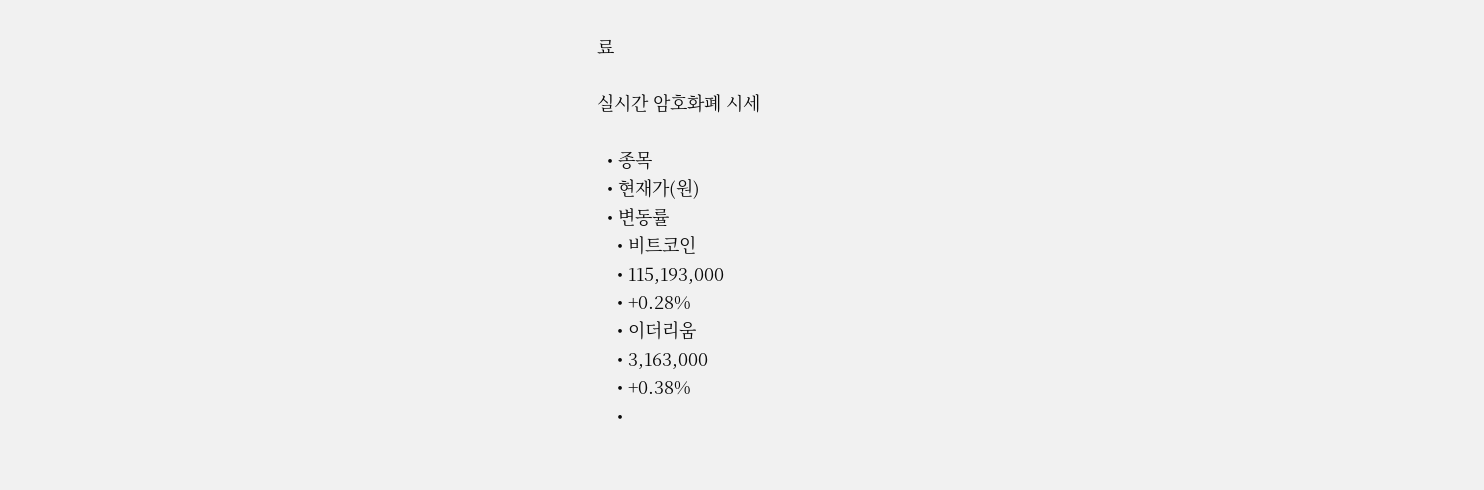료

실시간 암호화폐 시세

  • 종목
  • 현재가(원)
  • 변동률
    • 비트코인
    • 115,193,000
    • +0.28%
    • 이더리움
    • 3,163,000
    • +0.38%
    •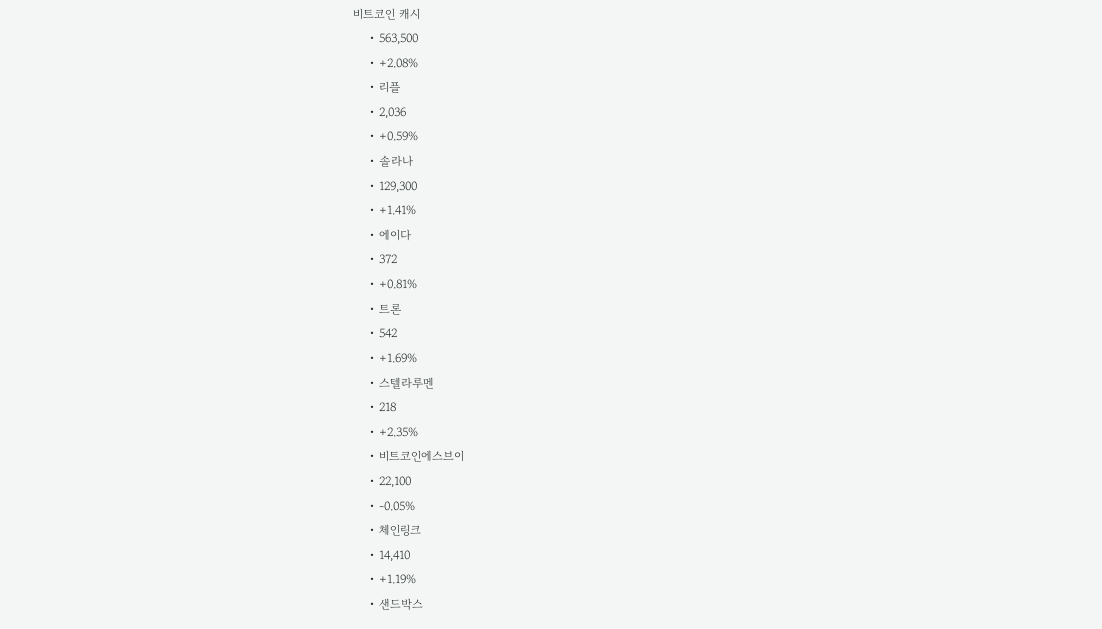비트코인 캐시
    • 563,500
    • +2.08%
    • 리플
    • 2,036
    • +0.59%
    • 솔라나
    • 129,300
    • +1.41%
    • 에이다
    • 372
    • +0.81%
    • 트론
    • 542
    • +1.69%
    • 스텔라루멘
    • 218
    • +2.35%
    • 비트코인에스브이
    • 22,100
    • -0.05%
    • 체인링크
    • 14,410
    • +1.19%
    • 샌드박스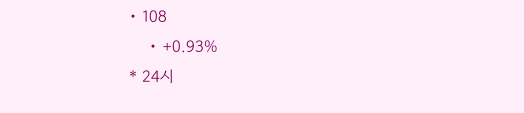• 108
    • +0.93%
* 24시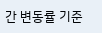간 변동률 기준